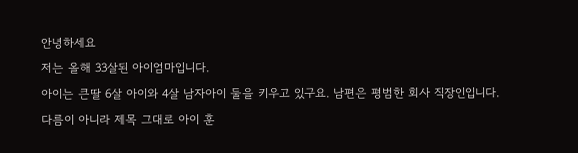안녕하세요
저는 올해 33살된 아이엄마입니다.
아이는 큰딸 6살 아이와 4살 남자아이 둘을 키우고 있구요. 남편은 평범한 회사 직장인입니다.
다름이 아니라 제목 그대로 아이 훈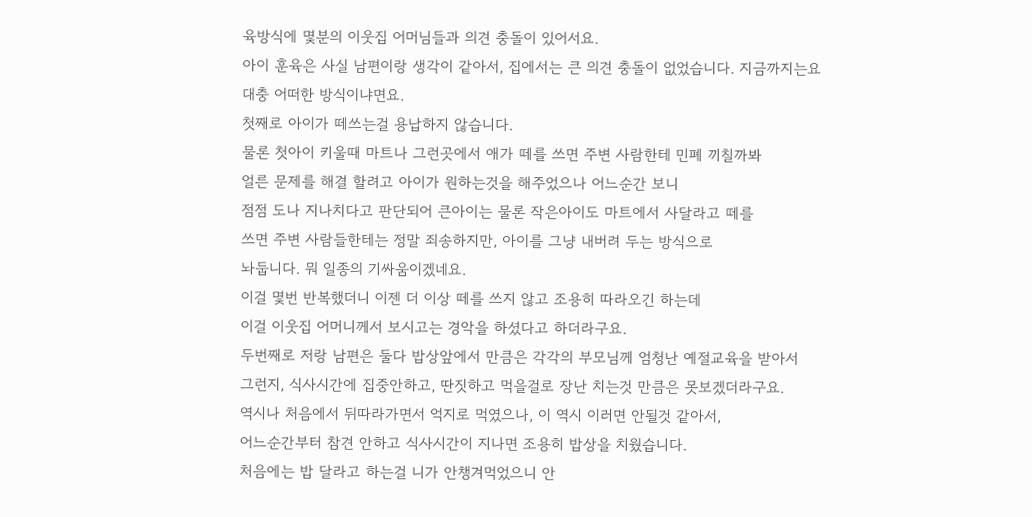육방식에 몇분의 이웃집 어머님들과 의견 충돌이 있어서요.
아이 훈육은 사실 남편이랑 생각이 같아서, 집에서는 큰 의견 충돌이 없었습니다. 지금까지는요
대충 어떠한 방식이냐면요.
첫째로 아이가 떼쓰는걸 용납하지 않습니다.
물론 첫아이 키울때 마트나 그런곳에서 애가 떼를 쓰면 주변 사람한테 민폐 끼칠까봐
얼른 문제를 해결 할려고 아이가 원하는것을 해주었으나 어느순간 보니
점점 도나 지나치다고 판단되어 큰아이는 물론 작은아이도 마트에서 사달라고 떼를
쓰면 주변 사람들한테는 정말 죄송하지만, 아이를 그냥 내버려 두는 방식으로
놔둡니다. 뭐 일종의 기싸움이겠네요.
이걸 몇번 반복했더니 이젠 더 이상 떼를 쓰지 않고 조용히 따라오긴 하는데
이걸 이웃집 어머니께서 보시고는 경악을 하셨다고 하더라구요.
두번째로 저랑 남편은 둘다 밥상앞에서 만큼은 각각의 부모님께 엄청난 예절교육을 받아서
그런지, 식사시간에 집중안하고, 딴짓하고 먹을걸로 장난 치는것 만큼은 못보겠더라구요.
역시나 처음에서 뒤따라가면서 억지로 먹였으나, 이 역시 이러면 안될것 같아서,
어느순간부터 참견 안하고 식사시간이 지나면 조용히 밥상을 치웠습니다.
처음에는 밥 달라고 하는걸 니가 안챙겨먹었으니 안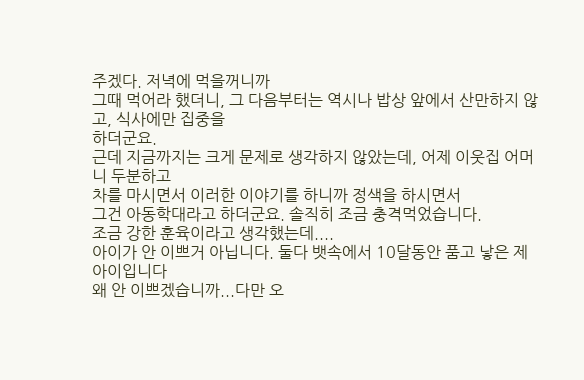주겠다. 저녁에 먹을꺼니까
그때 먹어라 했더니, 그 다음부터는 역시나 밥상 앞에서 산만하지 않고, 식사에만 집중을
하더군요.
근데 지금까지는 크게 문제로 생각하지 않았는데, 어제 이웃집 어머니 두분하고
차를 마시면서 이러한 이야기를 하니까 정색을 하시면서
그건 아동학대라고 하더군요. 솔직히 조금 충격먹었습니다.
조금 강한 훈육이라고 생각했는데....
아이가 안 이쁘거 아닙니다. 둘다 뱃속에서 10달동안 품고 낳은 제 아이입니다
왜 안 이쁘겠습니까...다만 오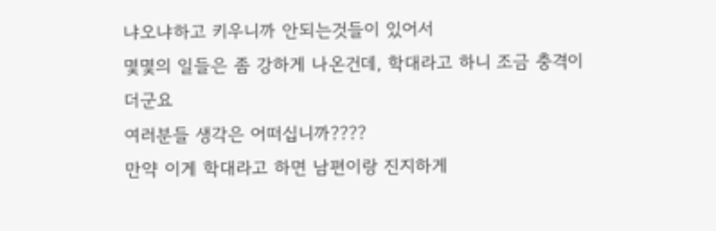냐오냐하고 키우니까 안되는것들이 있어서
몇몇의 일들은 좀 강하게 나온건데, 학대라고 하니 조금 충격이더군요
여러분들 생각은 어떠십니까????
만약 이게 학대라고 하면 남편이랑 진지하게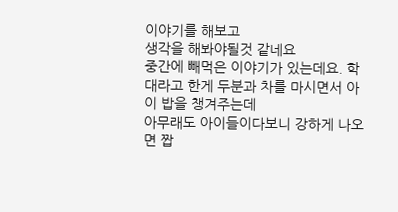이야기를 해보고
생각을 해봐야될것 같네요
중간에 빼먹은 이야기가 있는데요. 학대라고 한게 두분과 차를 마시면서 아이 밥을 챙겨주는데
아무래도 아이들이다보니 강하게 나오면 짭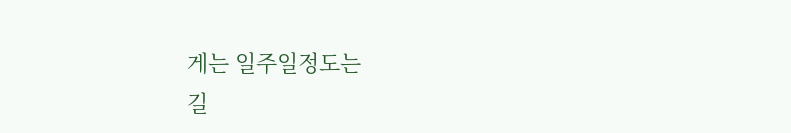게는 일주일정도는
길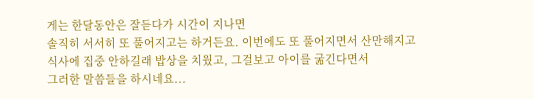게는 한달동안은 잘듣다가 시간이 지나면
솔직히 서서히 또 풀어지고는 하거든요. 이번에도 또 풀어지면서 산만해지고
식사에 집중 안하길래 밥상을 치웠고, 그걸보고 아이를 굶긴다면서
그러한 말씀들을 하시네요...